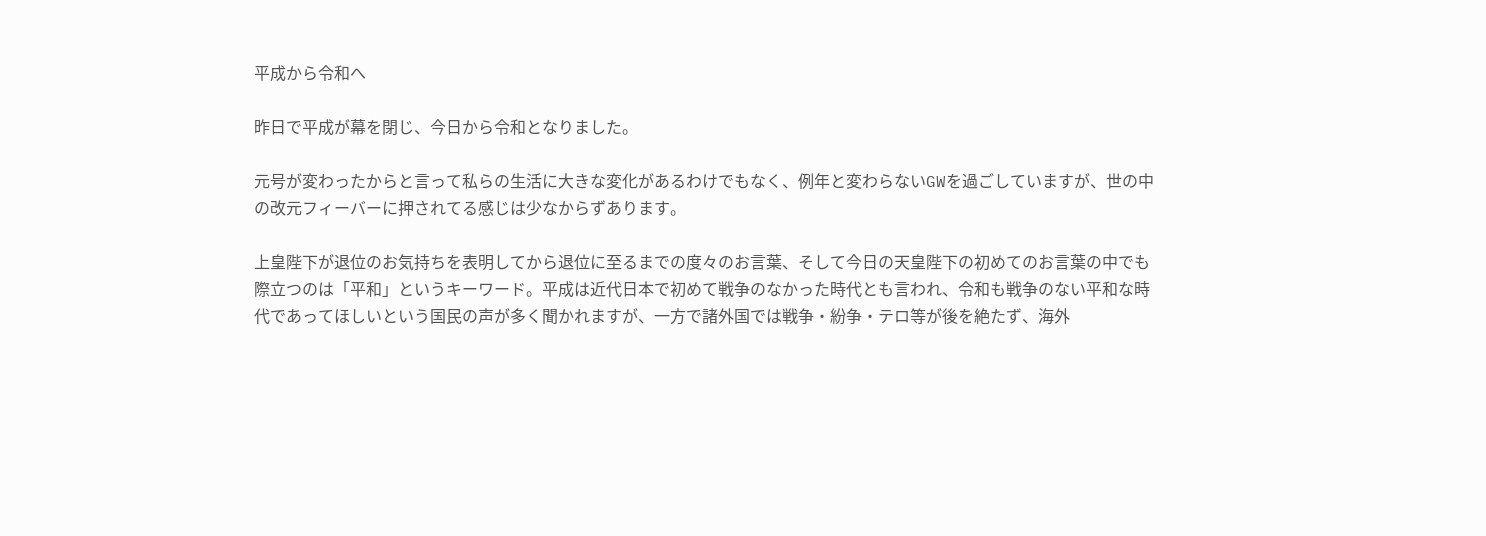平成から令和へ

昨日で平成が幕を閉じ、今日から令和となりました。

元号が変わったからと言って私らの生活に大きな変化があるわけでもなく、例年と変わらないGWを過ごしていますが、世の中の改元フィーバーに押されてる感じは少なからずあります。

上皇陛下が退位のお気持ちを表明してから退位に至るまでの度々のお言葉、そして今日の天皇陛下の初めてのお言葉の中でも際立つのは「平和」というキーワード。平成は近代日本で初めて戦争のなかった時代とも言われ、令和も戦争のない平和な時代であってほしいという国民の声が多く聞かれますが、一方で諸外国では戦争・紛争・テロ等が後を絶たず、海外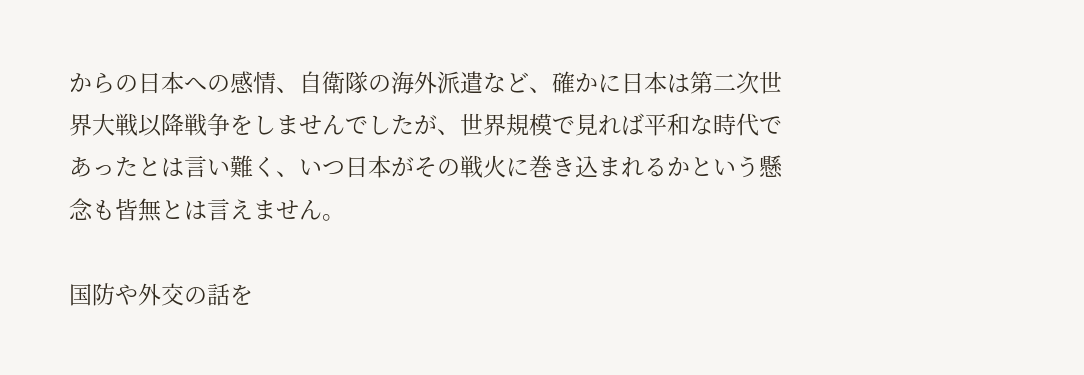からの日本への感情、自衛隊の海外派遣など、確かに日本は第二次世界大戦以降戦争をしませんでしたが、世界規模で見れば平和な時代であったとは言い難く、いつ日本がその戦火に巻き込まれるかという懸念も皆無とは言えません。

国防や外交の話を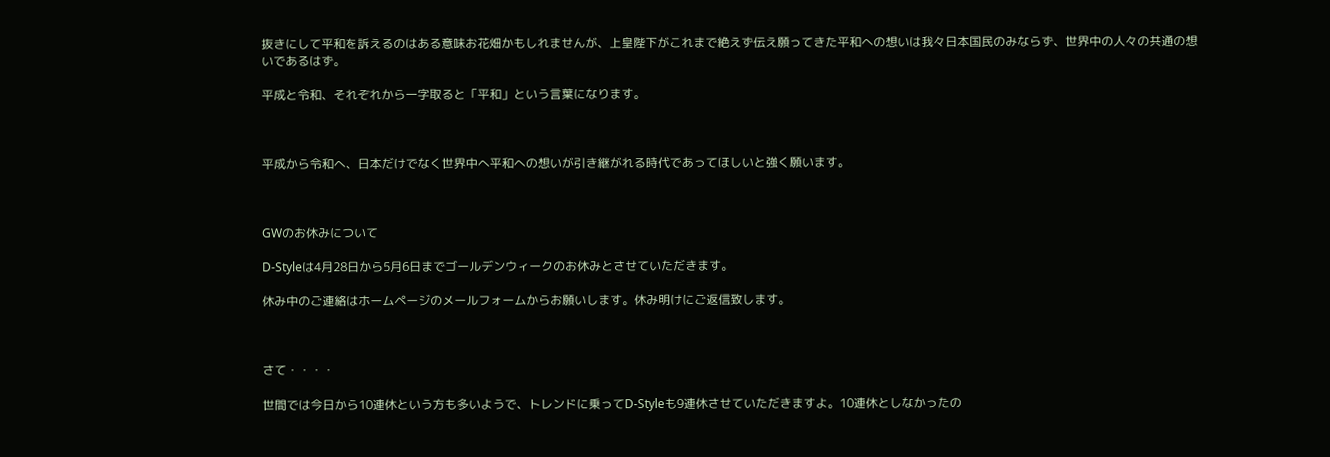抜きにして平和を訴えるのはある意味お花畑かもしれませんが、上皇陛下がこれまで絶えず伝え願ってきた平和への想いは我々日本国民のみならず、世界中の人々の共通の想いであるはず。

平成と令和、それぞれから一字取ると「平和」という言葉になります。



平成から令和へ、日本だけでなく世界中へ平和への想いが引き継がれる時代であってほしいと強く願います。



GWのお休みについて

D-Styleは4月28日から5月6日までゴールデンウィークのお休みとさせていただきます。

休み中のご連絡はホームページのメールフォームからお願いします。休み明けにご返信致します。



さて・・・・

世間では今日から10連休という方も多いようで、トレンドに乗ってD-Styleも9連休させていただきますよ。10連休としなかったの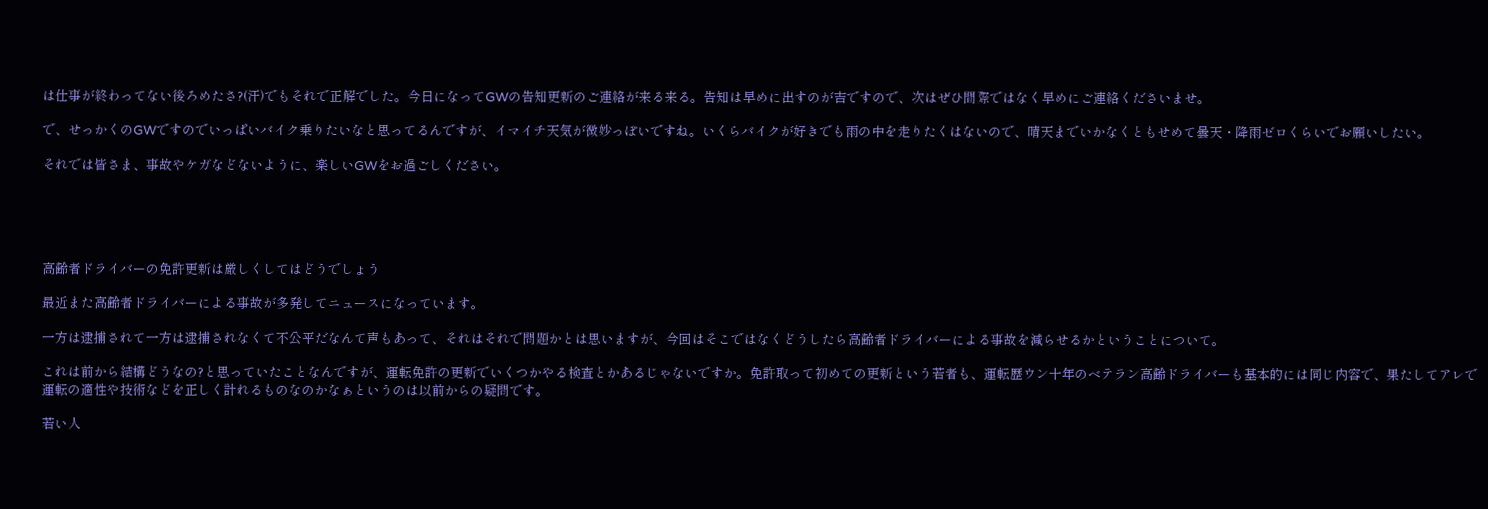は仕事が終わってない後ろめたさ?(汗)でもそれで正解でした。今日になってGWの告知更新のご連絡が来る来る。告知は早めに出すのが吉ですので、次はぜひ間際ではなく早めにご連絡くださいませ。

で、せっかくのGWですのでいっぱいバイク乗りたいなと思ってるんですが、イマイチ天気が微妙っぽいですね。いくらバイクが好きでも雨の中を走りたくはないので、晴天までいかなくともせめて曇天・降雨ゼロくらいでお願いしたい。

それでは皆さま、事故やケガなどないように、楽しいGWをお過ごしください。





高齢者ドライバーの免許更新は厳しくしてはどうでしょう

最近また高齢者ドライバーによる事故が多発してニュースになっています。

一方は逮捕されて一方は逮捕されなくて不公平だなんて声もあって、それはそれで問題かとは思いますが、今回はそこではなくどうしたら高齢者ドライバーによる事故を減らせるかということについて。

これは前から結構どうなの?と思っていたことなんですが、運転免許の更新でいくつかやる検査とかあるじゃないですか。免許取って初めての更新という若者も、運転歴ウン十年のベテラン高齢ドライバーも基本的には同じ内容で、果たしてアレで運転の適性や技術などを正しく計れるものなのかなぁというのは以前からの疑問です。

若い人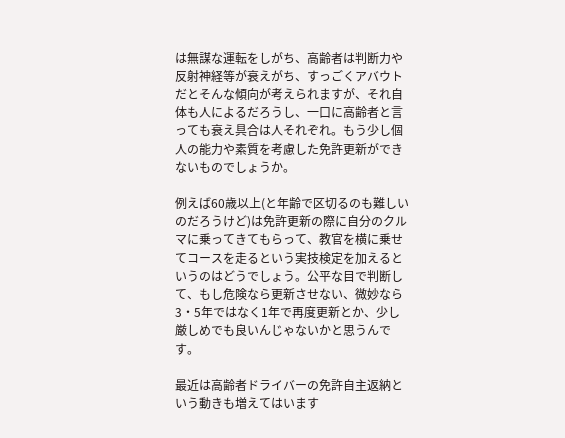は無謀な運転をしがち、高齢者は判断力や反射神経等が衰えがち、すっごくアバウトだとそんな傾向が考えられますが、それ自体も人によるだろうし、一口に高齢者と言っても衰え具合は人それぞれ。もう少し個人の能力や素質を考慮した免許更新ができないものでしょうか。

例えば60歳以上(と年齢で区切るのも難しいのだろうけど)は免許更新の際に自分のクルマに乗ってきてもらって、教官を横に乗せてコースを走るという実技検定を加えるというのはどうでしょう。公平な目で判断して、もし危険なら更新させない、微妙なら3・5年ではなく1年で再度更新とか、少し厳しめでも良いんじゃないかと思うんです。

最近は高齢者ドライバーの免許自主返納という動きも増えてはいます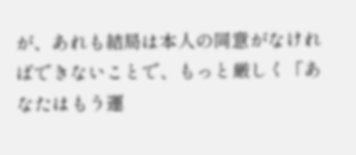が、あれも結局は本人の同意がなければできないことで、もっと厳しく「あなたはもう運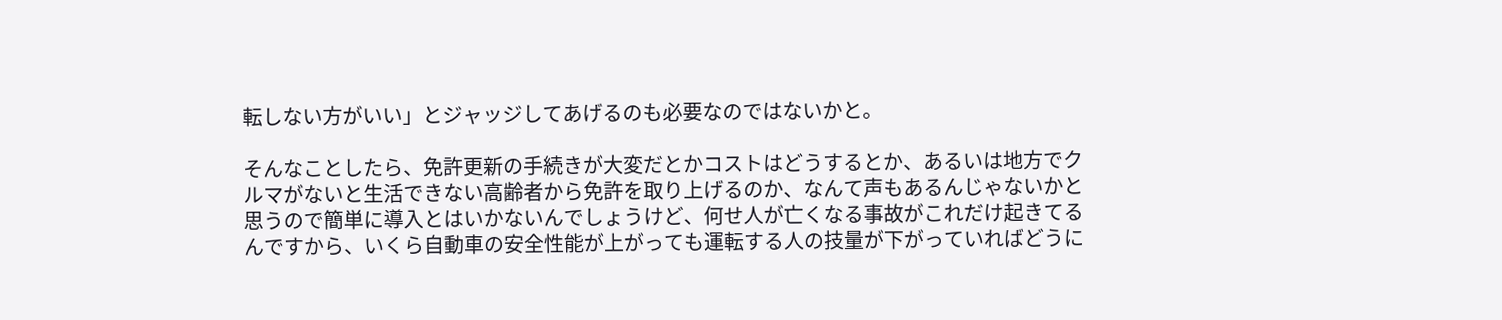転しない方がいい」とジャッジしてあげるのも必要なのではないかと。

そんなことしたら、免許更新の手続きが大変だとかコストはどうするとか、あるいは地方でクルマがないと生活できない高齢者から免許を取り上げるのか、なんて声もあるんじゃないかと思うので簡単に導入とはいかないんでしょうけど、何せ人が亡くなる事故がこれだけ起きてるんですから、いくら自動車の安全性能が上がっても運転する人の技量が下がっていればどうに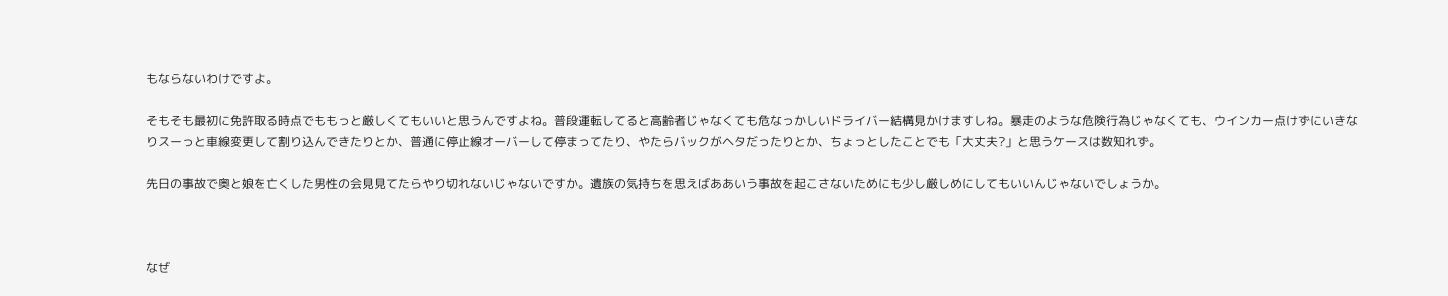もならないわけですよ。

そもそも最初に免許取る時点でももっと厳しくてもいいと思うんですよね。普段運転してると高齢者じゃなくても危なっかしいドライバー結構見かけますしね。暴走のような危険行為じゃなくても、ウインカー点けずにいきなりスーっと車線変更して割り込んできたりとか、普通に停止線オーバーして停まってたり、やたらバックがヘタだったりとか、ちょっとしたことでも「大丈夫?」と思うケースは数知れず。

先日の事故で奥と娘を亡くした男性の会見見てたらやり切れないじゃないですか。遺族の気持ちを思えばああいう事故を起こさないためにも少し厳しめにしてもいいんじゃないでしょうか。



なぜ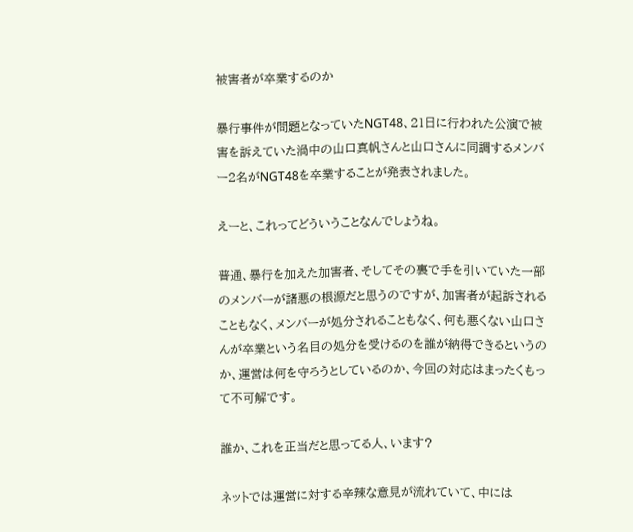被害者が卒業するのか

暴行事件が問題となっていたNGT48、21日に行われた公演で被害を訴えていた渦中の山口真帆さんと山口さんに同調するメンバー2名がNGT48を卒業することが発表されました。

えーと、これってどういうことなんでしょうね。

普通、暴行を加えた加害者、そしてその裏で手を引いていた一部のメンバーが諸悪の根源だと思うのですが、加害者が起訴されることもなく、メンバーが処分されることもなく、何も悪くない山口さんが卒業という名目の処分を受けるのを誰が納得できるというのか、運営は何を守ろうとしているのか、今回の対応はまったくもって不可解です。

誰か、これを正当だと思ってる人、います?

ネットでは運営に対する辛辣な意見が流れていて、中には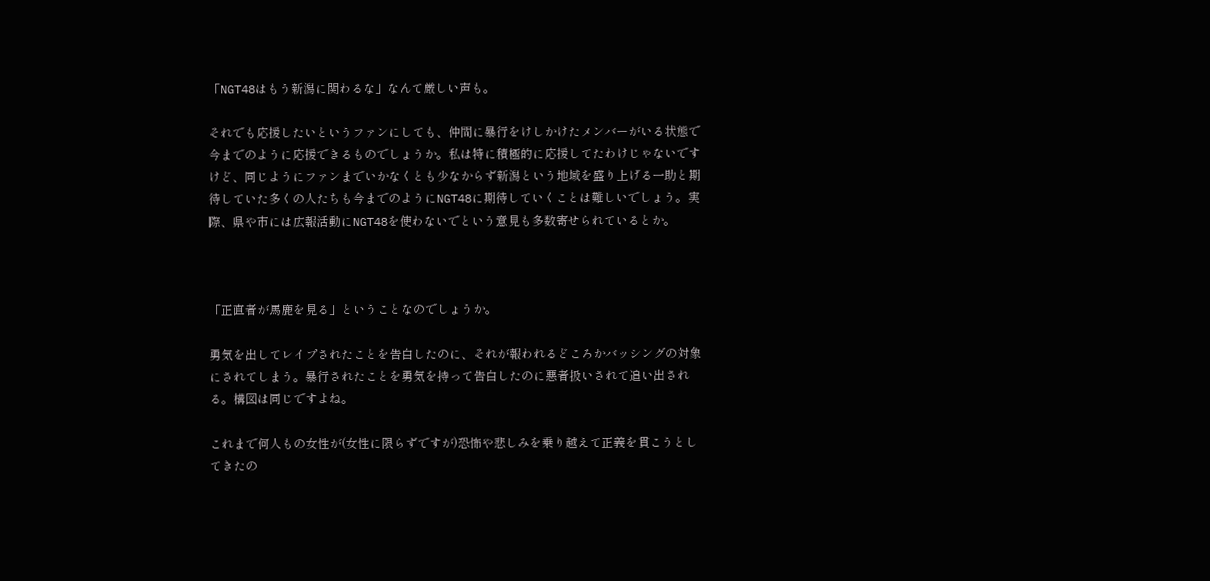「NGT48はもう新潟に関わるな」なんて厳しい声も。

それでも応援したいというファンにしても、仲間に暴行をけしかけたメンバーがいる状態で今までのように応援できるものでしょうか。私は特に積極的に応援してたわけじゃないですけど、同じようにファンまでいかなくとも少なからず新潟という地域を盛り上げる一助と期待していた多くの人たちも今までのようにNGT48に期待していくことは難しいでしょう。実際、県や市には広報活動にNGT48を使わないでという意見も多数寄せられているとか。



「正直者が馬鹿を見る」ということなのでしょうか。

勇気を出してレイプされたことを告白したのに、それが報われるどころかバッシングの対象にされてしまう。暴行されたことを勇気を持って告白したのに悪者扱いされて追い出される。構図は同じですよね。

これまで何人もの女性が(女性に限らずですが)恐怖や悲しみを乗り越えて正義を貫こうとしてきたの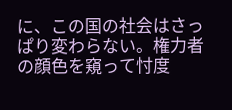に、この国の社会はさっぱり変わらない。権力者の顔色を窺って忖度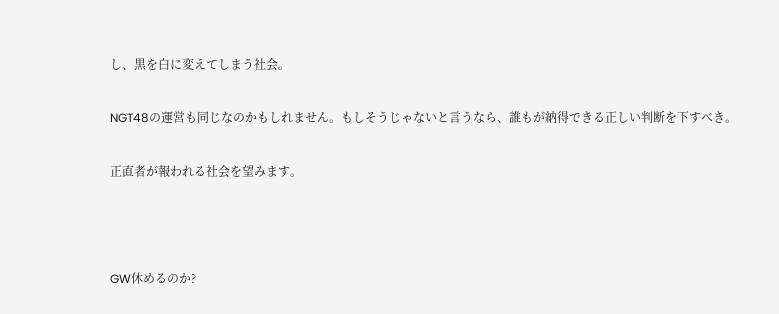し、黒を白に変えてしまう社会。

NGT48の運営も同じなのかもしれません。もしそうじゃないと言うなら、誰もが納得できる正しい判断を下すべき。

正直者が報われる社会を望みます。



GW休めるのか?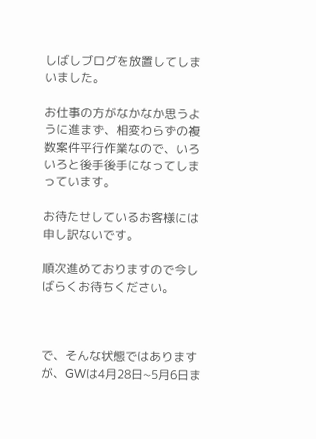しばしブログを放置してしまいました。

お仕事の方がなかなか思うように進まず、相変わらずの複数案件平行作業なので、いろいろと後手後手になってしまっています。

お待たせしているお客様には申し訳ないです。

順次進めておりますので今しばらくお待ちください。



で、そんな状態ではありますが、GWは4月28日~5月6日ま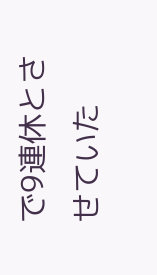で9連休とさせていた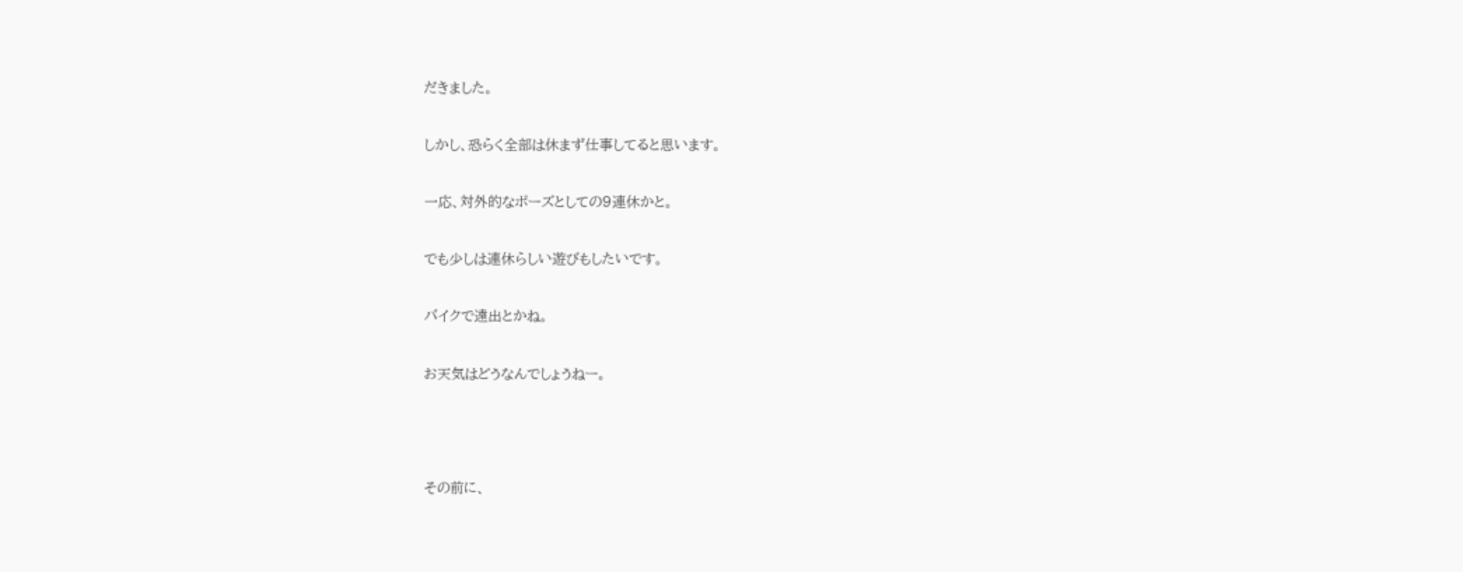だきました。

しかし、恐らく全部は休まず仕事してると思います。

一応、対外的なポーズとしての9連休かと。

でも少しは連休らしい遊びもしたいです。

バイクで遠出とかね。

お天気はどうなんでしょうねー。



その前に、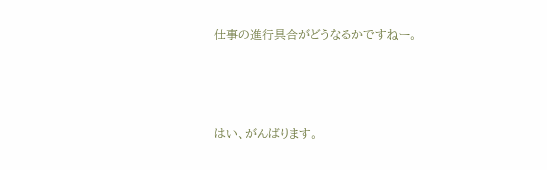仕事の進行具合がどうなるかですねー。



はい、がんばります。